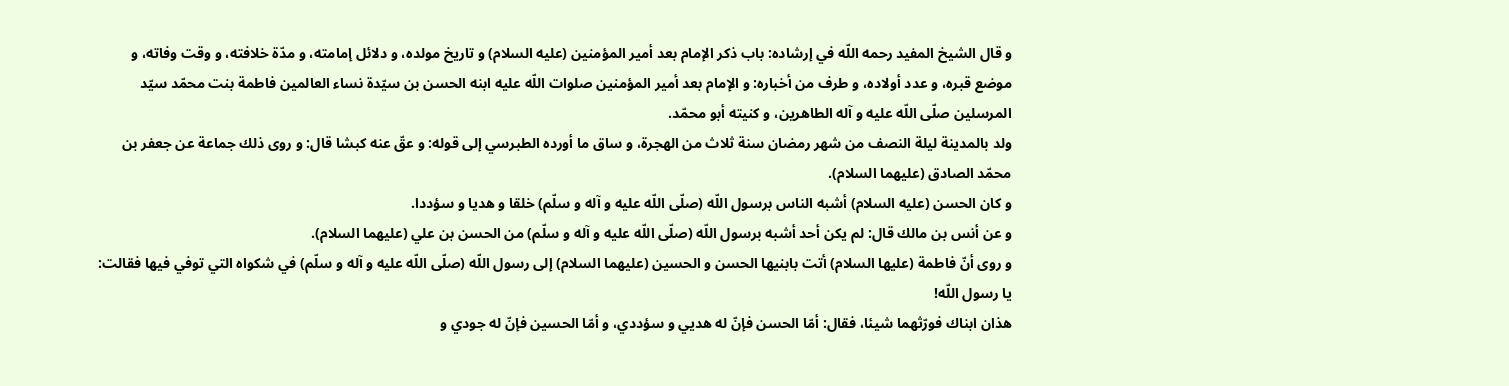و قال الشيخ المفيد رحمه اللّه في إرشاده: باب ذكر الإمام بعد أمير المؤمنين (عليه السلام) و تاريخ مولده، و دلائل إمامته، و مدّة خلافته، و وقت وفاته، و موضع قبره، و عدد أولاده، و طرف من أخباره: و الإمام بعد أمير المؤمنين صلوات اللّه عليه ابنه الحسن بن سيّدة نساء العالمين فاطمة بنت محمّد سيّد المرسلين صلّى اللّه عليه و آله الطاهرين، و كنيته أبو محمّد.
ولد بالمدينة ليلة النصف من شهر رمضان سنة ثلاث من الهجرة، و ساق ما أورده الطبرسي إلى قوله: و عقّ عنه كبشا قال: و روى ذلك جماعة عن جعفر بن محمّد الصادق (عليهما السلام).
و كان الحسن (عليه السلام) أشبه الناس برسول اللّه (صلّى اللّه عليه و آله و سلّم) خلقا و هديا و سؤددا.
و عن أنس بن مالك قال: لم يكن أحد أشبه برسول اللّه (صلّى اللّه عليه و آله و سلّم) من الحسن بن علي (عليهما السلام).
و روى أنّ فاطمة (عليها السلام) أتت بابنيها الحسن و الحسين (عليهما السلام) إلى رسول اللّه (صلّى اللّه عليه و آله و سلّم) في شكواه التي توفي فيها فقالت: يا رسول اللّه!
هذان ابناك فورّثهما شيئا، فقال: أمّا الحسن فإنّ له هديي و سؤددي، و أمّا الحسين فإنّ له جودي و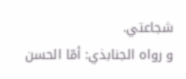شجاعتي.
و رواه الجنابذي: أمّا الحسن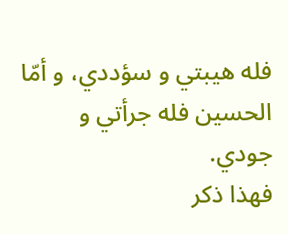فله هيبتي و سؤددي، و أمّا الحسين فله جرأتي و جودي.
فهذا ذكر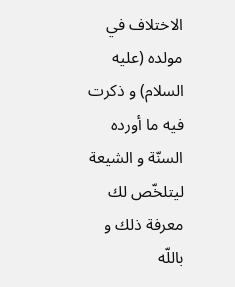الاختلاف في مولده (عليه السلام) و ذكرت فيه ما أورده السنّة و الشيعة ليتلخّص لك معرفة ذلك و باللّه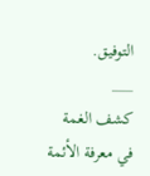التوفيق.
___
كشف الغمة في معرفة الأئمة